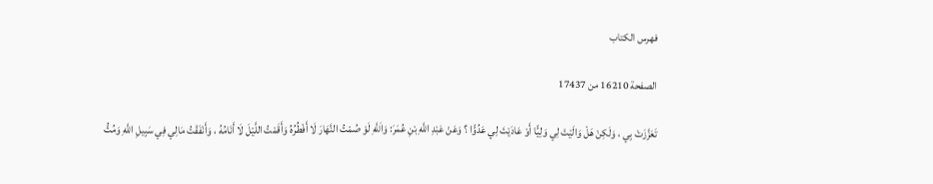فهرس الكتاب

الصفحة 16210 من 17437

تَعَزَّزَتْ بِي ، وَلَكِنْ هَلْ وَالَيْتَ لِي وَلِيًّا أَوْ عَادَيْتَ لِي عَدُوًّا ؟ وَعَنْ عَبْدِ اللَّهِ بْنِ عُمَرَ: وَاَللَّهِ لَوْ صُمْتُ النَّهَارَ لَا أَفْطُرُهُ وَأَقَمْتُ اللَّيْلَ لَا أَنَامُهُ ، وَأَنْفَقْتُ مَالِي فِي سَبِيلِ اللَّهِ وَمُتُّ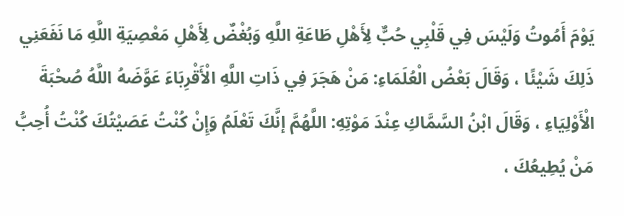يَوْمَ أَمُوتُ وَلَيْسَ فِي قَلْبِي حُبٌّ لِأَهْلِ طَاعَةِ اللَّهِ وَبُغْضٌ لِأَهْلِ مَعْصِيَةِ اللَّهِ مَا نَفَعَنِي ذَلِكَ شَيْئًا ، وَقَالَ بَعْضُ الْعُلَمَاءِ: مَنْ هَجَرَ فِي ذَاتِ اللَّهِ الْأَقْرِبَاءَ عَوَّضَهُ اللَّهُ صُحْبَةَ الْأَوْلِيَاءِ ، وَقَالَ ابْنُ السَّمَّاكِ عِنْدَ مَوْتِهِ: اللَّهُمَّ إنَّكَ تَعْلَمُ وَإِنْ كُنْتُ عَصَيْتُكَ كُنْتُ أُحِبُّ مَنْ يُطِيعُكَ ،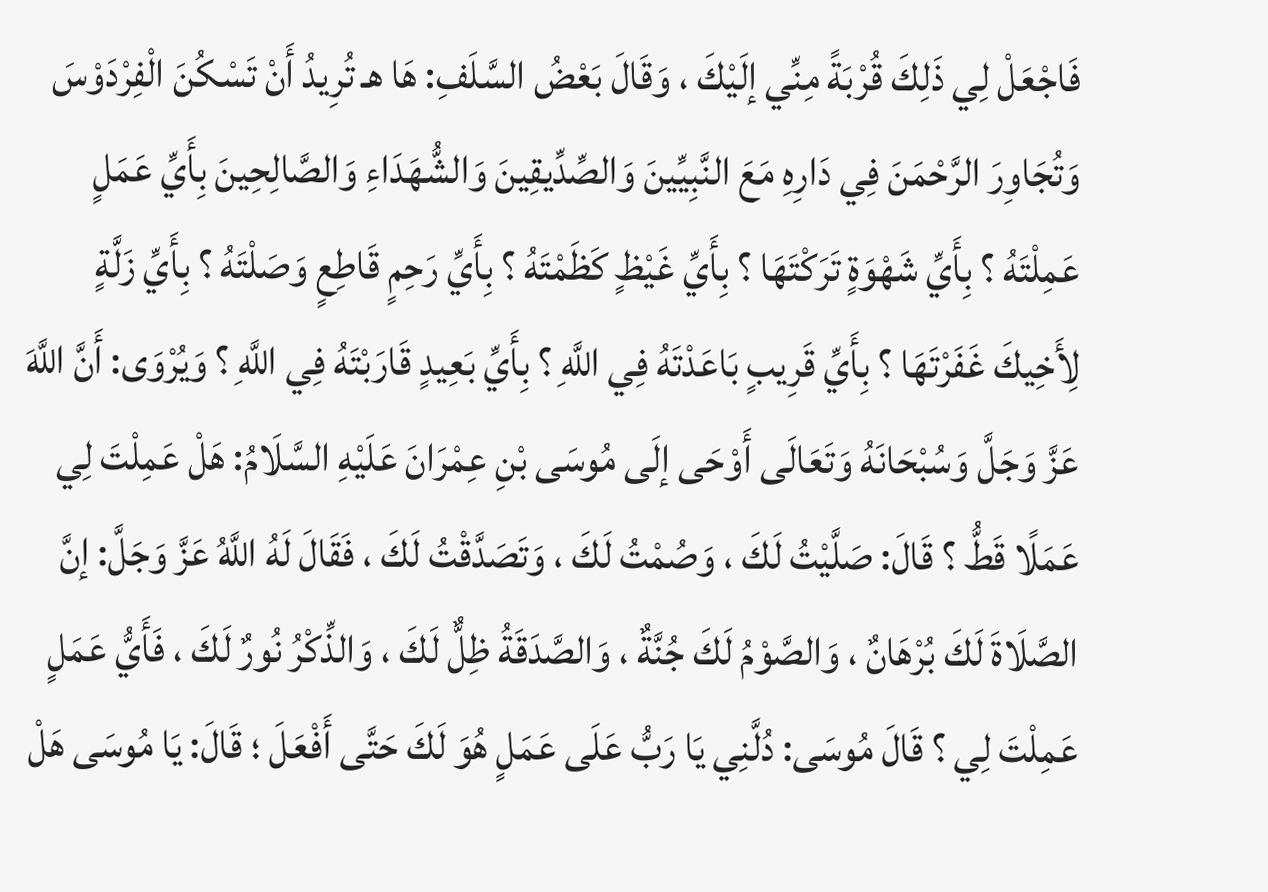فَاجْعَلْ لِي ذَلِكَ قُرْبَةً مِنِّي إلَيْكَ ، وَقَالَ بَعْضُ السَّلَفِ: هَا هـ تُرِيدُ أَنْ تَسْكُنَ الْفِرْدَوْسَ وَتُجَاوِرَ الرَّحْمَنَ فِي دَارِهِ مَعَ النَّبِيِّينَ وَالصِّدِّيقِينَ وَالشُّهَدَاءِ وَالصَّالِحِينَ بِأَيِّ عَمَلٍ عَمِلْتَهُ ؟ بِأَيِّ شَهْوَةٍ تَرَكْتَهَا ؟ بِأَيِّ غَيْظٍ كَظَمْتَهُ ؟ بِأَيِّ رَحِمٍ قَاطِعٍ وَصَلْتَهُ ؟ بِأَيِّ زَلَّةٍ لِأَخِيكَ غَفَرْتَهَا ؟ بِأَيِّ قَرِيبٍ بَاعَدْتَهُ فِي اللَّهِ ؟ بِأَيِّ بَعِيدٍ قَارَبْتَهُ فِي اللَّهِ ؟ وَيُرْوَى: أَنَّ اللَّهَ عَزَّ وَجَلَّ وَسُبْحَانَهُ وَتَعَالَى أَوْحَى إلَى مُوسَى بْنِ عِمْرَانَ عَلَيْهِ السَّلَامُ: هَلْ عَمِلْتَ لِي عَمَلًا قَطُّ ؟ قَالَ: صَلَّيْتُ لَكَ ، وَصُمْتُ لَكَ ، وَتَصَدَّقْتُ لَكَ ، فَقَالَ لَهُ اللَّهُ عَزَّ وَجَلَّ: إنَّ الصَّلَاةَ لَكَ بُرْهَانٌ ، وَالصَّوْمُ لَكَ جُنَّةٌ ، وَالصَّدَقَةُ ظِلٌّ لَكَ ، وَالذِّكْرُ نُورٌ لَكَ ، فَأَيُّ عَمَلٍ عَمِلْتَ لِي ؟ قَالَ مُوسَى: دُلَّنِي يَا رَبُّ عَلَى عَمَلٍ هُوَ لَكَ حَتَّى أَفْعَلَ ؛ قَالَ: يَا مُوسَى هَلْ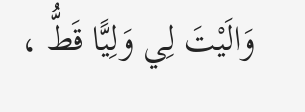وَالَيْتَ لِي وَلِيًّا قَطُّ ،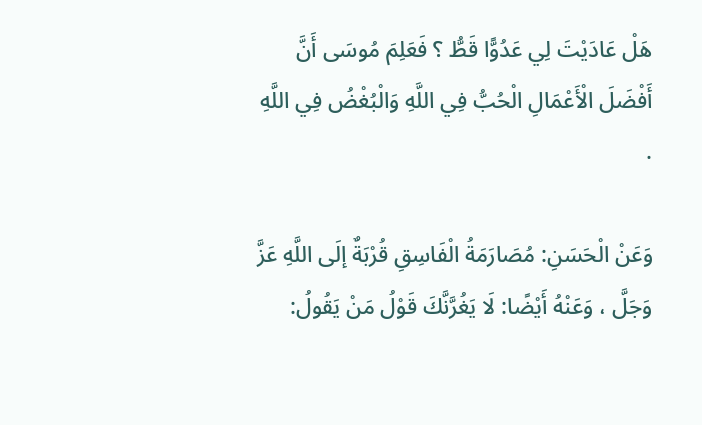هَلْ عَادَيْتَ لِي عَدُوًّا قَطُّ ؟ فَعَلِمَ مُوسَى أَنَّ أَفْضَلَ الْأَعْمَالِ الْحُبُّ فِي اللَّهِ وَالْبُغْضُ فِي اللَّهِ .

وَعَنْ الْحَسَنِ: مُصَارَمَةُ الْفَاسِقِ قُرْبَةٌ إلَى اللَّهِ عَزَّ وَجَلَّ ، وَعَنْهُ أَيْضًا: لَا يَغُرَّنَّكَ قَوْلُ مَنْ يَقُولُ: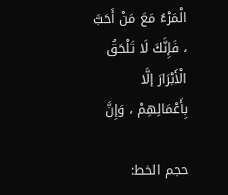الْمَرْءُ مَعَ مَنْ أَحَبَّ ، فَإِنَّكَ لَا تَلْحَقُ الْأَبْرَارَ إلَّا بِأَعْمَالِهِمْ ، وَإِنَّ

حجم الخط: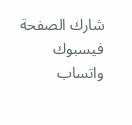شارك الصفحة
فيسبوك واتساب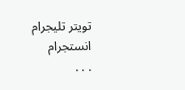تويتر تليجرام انستجرام
. . .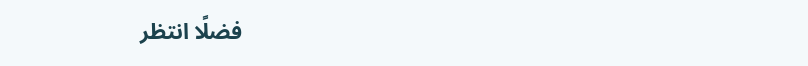فضلًا انتظر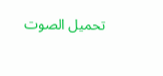تحميل الصوت